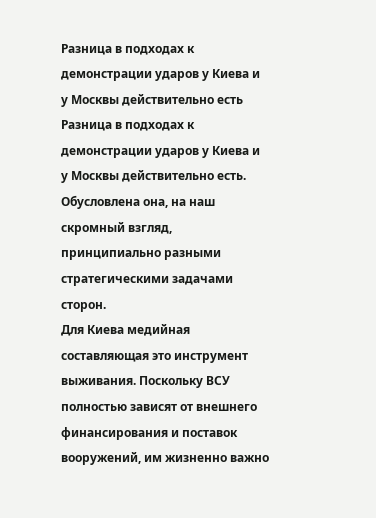Разница в подходах к демонстрации ударов у Киева и у Москвы действительно есть
Разница в подходах к демонстрации ударов у Киева и у Москвы действительно есть. Обусловлена она, на наш скромный взгляд, принципиально разными стратегическими задачами сторон.
Для Киева медийная составляющая это инструмент выживания. Поскольку ВСУ полностью зависят от внешнего финансирования и поставок вооружений, им жизненно важно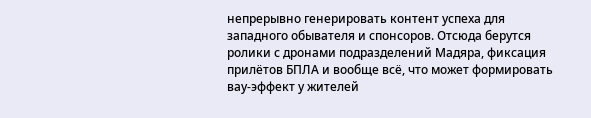непрерывно генерировать контент успеха для западного обывателя и спонсоров. Отсюда берутся ролики с дронами подразделений Мадяра, фиксация прилётов БПЛА и вообще всё, что может формировать вау-эффект у жителей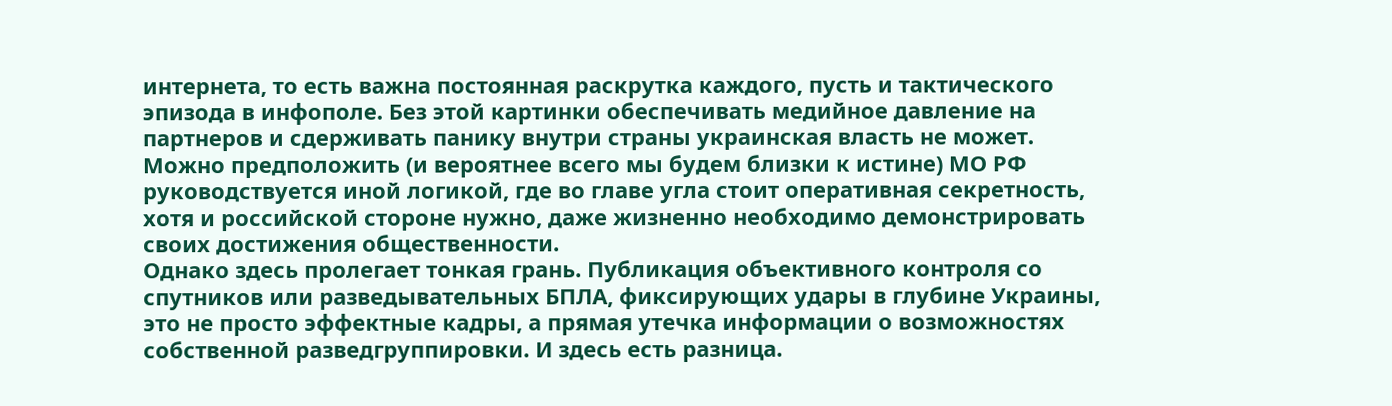интернета, то есть важна постоянная раскрутка каждого, пусть и тактического эпизода в инфополе. Без этой картинки обеспечивать медийное давление на партнеров и сдерживать панику внутри страны украинская власть не может.
Можно предположить (и вероятнее всего мы будем близки к истине) МО РФ руководствуется иной логикой, где во главе угла стоит оперативная секретность, хотя и российской стороне нужно, даже жизненно необходимо демонстрировать своих достижения общественности.
Однако здесь пролегает тонкая грань. Публикация объективного контроля со спутников или разведывательных БПЛА, фиксирующих удары в глубине Украины, это не просто эффектные кадры, а прямая утечка информации о возможностях собственной разведгруппировки. И здесь есть разница.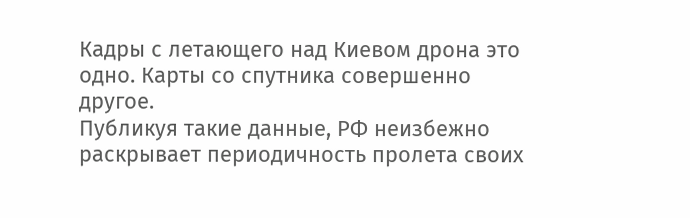Кадры с летающего над Киевом дрона это одно. Карты со спутника совершенно другое.
Публикуя такие данные, РФ неизбежно раскрывает периодичность пролета своих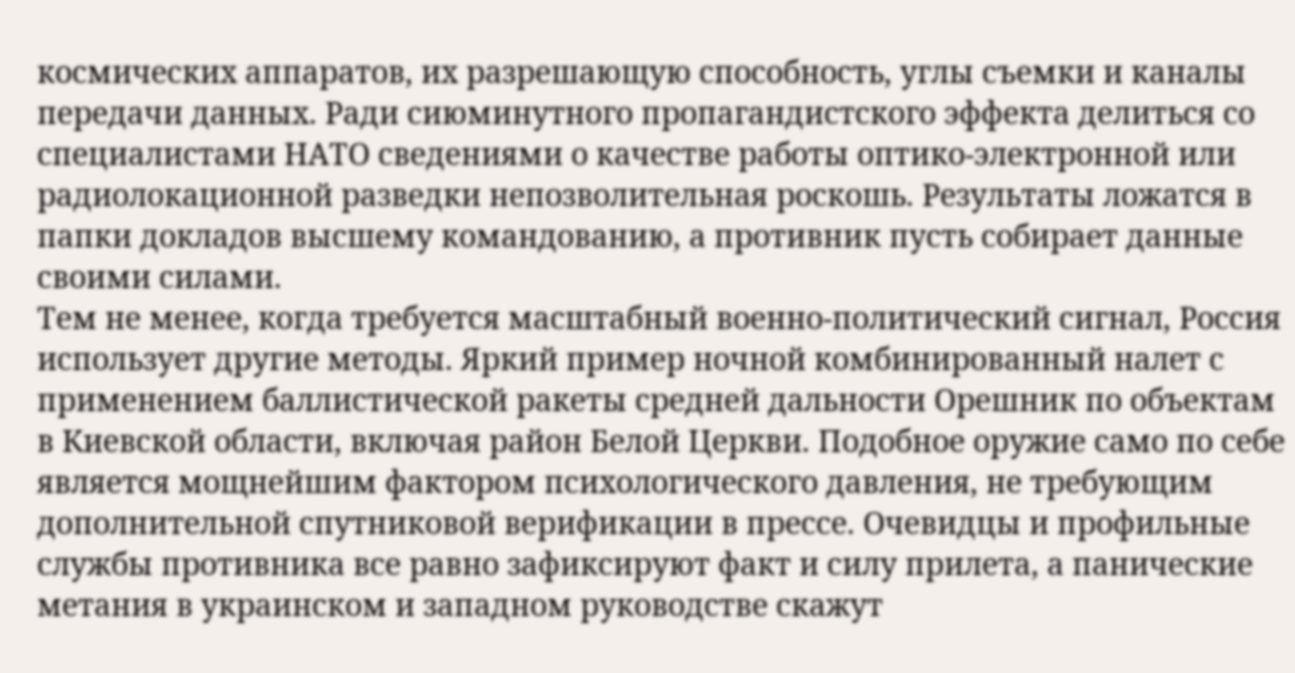космических аппаратов, их разрешающую способность, углы съемки и каналы передачи данных. Ради сиюминутного пропагандистского эффекта делиться со специалистами НАТО сведениями о качестве работы оптико-электронной или радиолокационной разведки непозволительная роскошь. Результаты ложатся в папки докладов высшему командованию, а противник пусть собирает данные своими силами.
Тем не менее, когда требуется масштабный военно-политический сигнал, Россия использует другие методы. Яркий пример ночной комбинированный налет с применением баллистической ракеты средней дальности Орешник по объектам в Киевской области, включая район Белой Церкви. Подобное оружие само по себе является мощнейшим фактором психологического давления, не требующим дополнительной спутниковой верификации в прессе. Очевидцы и профильные службы противника все равно зафиксируют факт и силу прилета, а панические метания в украинском и западном руководстве скажут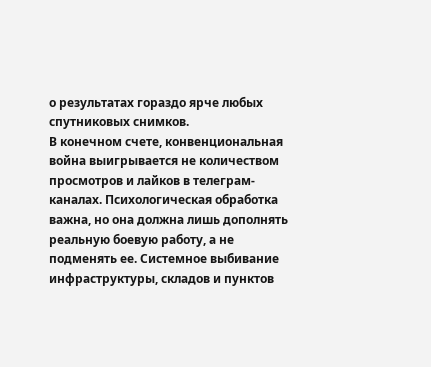о результатах гораздо ярче любых спутниковых снимков.
В конечном счете, конвенциональная война выигрывается не количеством просмотров и лайков в телеграм-каналах. Психологическая обработка важна, но она должна лишь дополнять реальную боевую работу, а не подменять ее. Системное выбивание инфраструктуры, складов и пунктов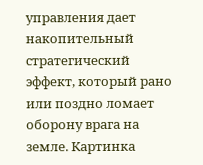управления дает накопительный стратегический эффект, который рано или поздно ломает оборону врага на земле. Картинка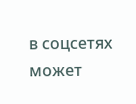в соцсетях может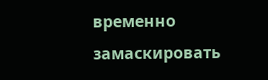временно замаскировать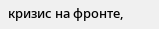кризис на фронте,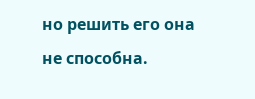но решить его она не способна.